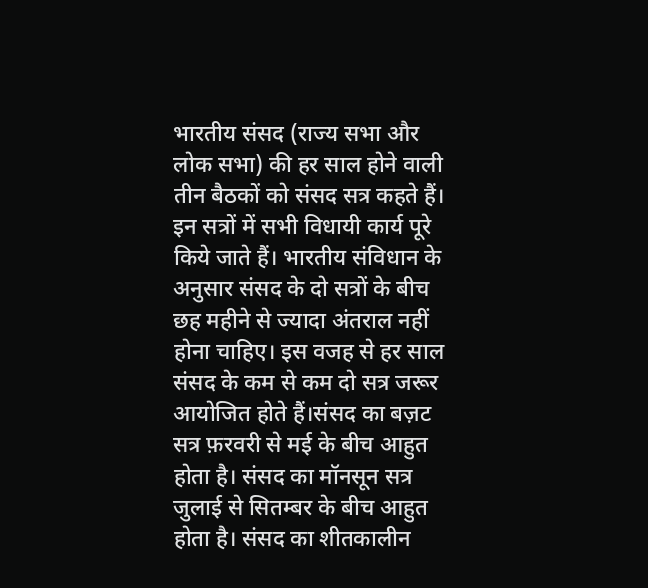भारतीय संसद (राज्य सभा और लोक सभा) की हर साल होने वाली तीन बैठकों को संसद सत्र कहते हैं। इन सत्रों में सभी विधायी कार्य पूरे किये जाते हैं। भारतीय संविधान के अनुसार संसद के दो सत्रों के बीच छह महीने से ज्यादा अंतराल नहीं होना चाहिए। इस वजह से हर साल संसद के कम से कम दो सत्र जरूर आयोजित होते हैं।संसद का बज़ट सत्र फ़रवरी से मई के बीच आहुत होता है। संसद का मॉनसून सत्र जुलाई से सितम्बर के बीच आहुत होता है। संसद का शीतकालीन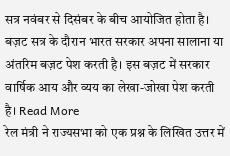सत्र नवंबर से दिसंबर के बीच आयोजित होता है। बज़ट सत्र के दौरान भारत सरकार अपना सालाना या अंतरिम बज़ट पेश करती है। इस बज़ट में सरकार वार्षिक आय और व्यय का लेखा-जोखा पेश करती है। Read More
रेल मंत्री ने राज्यसभा को एक प्रश्न के लिखित उत्तर में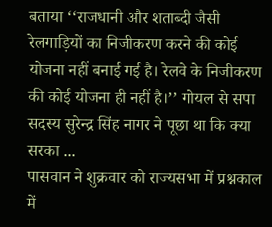बताया ‘‘राजधानी और शताब्दी जैसी रेलगाड़ियों का निजीकरण करने की कोई योजना नहीं बनाई गई है। रेलवे के निजीकरण की कोई योजना ही नहीं है।’’ गोयल से सपा सदस्य सुरेन्द्र सिंह नागर ने पूछा था कि क्या सरका ...
पासवान ने शुक्रवार को राज्यसभा में प्रश्नकाल में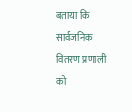बताया कि सार्वजनिक वितरण प्रणाली को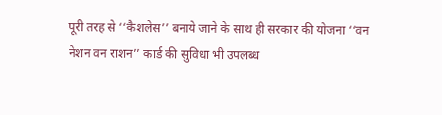पूरी तरह से ‘‘कैशलेस’’ बनाये जाने के साथ ही सरकार की योजना ‘‘वन नेशन वन राशन’’ कार्ड की सुविधा भी उपलब्ध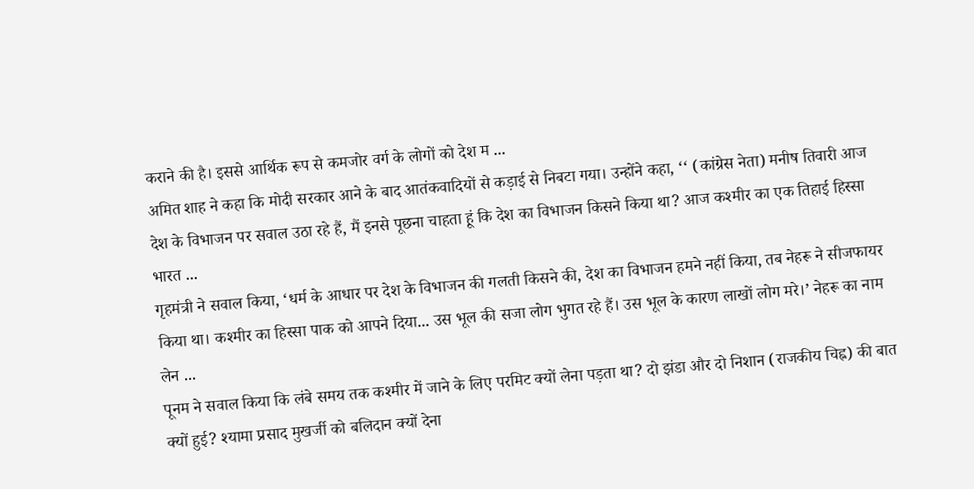कराने की है। इससे आर्थिक रूप से कमजोर वर्ग के लोगों को देश म ...
अमित शाह ने कहा कि मोदी सरकार आने के बाद आतंकवादियों से कड़ाई से निबटा गया। उन्होंने कहा, ‘‘ (कांग्रेस नेता) मनीष तिवारी आज देश के विभाजन पर सवाल उठा रहे हैं, मैं इनसे पूछना चाहता हूं कि देश का विभाजन किसने किया था? आज कश्मीर का एक तिहाई हिस्सा भारत ...
गृहमंत्री ने सवाल किया, ‘धर्म के आधार पर देश के विभाजन की गलती किसने की, देश का विभाजन हमने नहीं किया, तब नेहरू ने सीजफायर किया था। कश्मीर का हिस्सा पाक को आपने दिया... उस भूल की सजा लोग भुगत रहे हैं। उस भूल के कारण लाखों लोग मरे।’ नेहरू का नाम लेन ...
पूनम ने सवाल किया कि लंबे समय तक कश्मीर में जाने के लिए परमिट क्यों लेना पड़ता था? दो झंडा और दो निशान (राजकीय चिह्न) की बात क्यों हुई? श्यामा प्रसाद मुखर्जी को बलिदान क्यों देना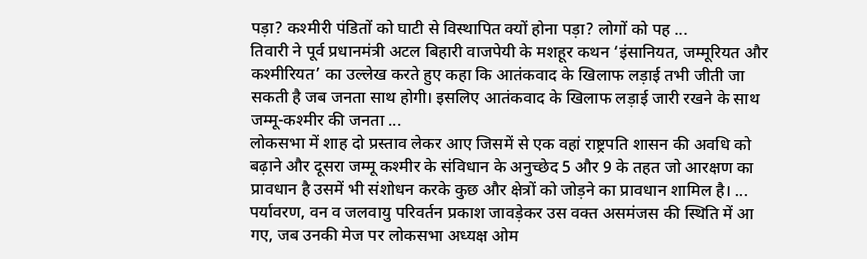पड़ा? कश्मीरी पंडितों को घाटी से विस्थापित क्यों होना पड़ा? लोगों को पह ...
तिवारी ने पूर्व प्रधानमंत्री अटल बिहारी वाजपेयी के मशहूर कथन ‘इंसानियत, जम्मूरियत और कश्मीरियत’ का उल्लेख करते हुए कहा कि आतंकवाद के खिलाफ लड़ाई तभी जीती जा सकती है जब जनता साथ होगी। इसलिए आतंकवाद के खिलाफ लड़ाई जारी रखने के साथ जम्मू-कश्मीर की जनता ...
लोकसभा में शाह दो प्रस्ताव लेकर आए जिसमें से एक वहां राष्ट्रपति शासन की अवधि को बढ़ाने और दूसरा जम्मू कश्मीर के संविधान के अनुच्छेद 5 और 9 के तहत जो आरक्षण का प्रावधान है उसमें भी संशोधन करके कुछ और क्षेत्रों को जोड़ने का प्रावधान शामिल है। ...
पर्यावरण, वन व जलवायु परिवर्तन प्रकाश जावड़ेकर उस वक्त असमंजस की स्थिति में आ गए, जब उनकी मेज पर लोकसभा अध्यक्ष ओम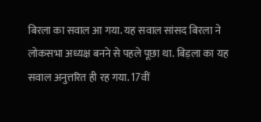बिरला का सवाल आ गया. यह सवाल सांसद बिरला ने लोकसभा अध्यक्ष बनने से पहले पूछा था. बिड़ला का यह सवाल अनुत्तरित ही रह गया. 17वीं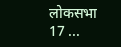लोकसभा 17 ...